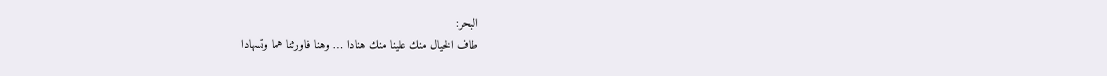البحر:
طاف الخيال منك علينا منك هنادا … وهنا فاورثنا هما وتسهادا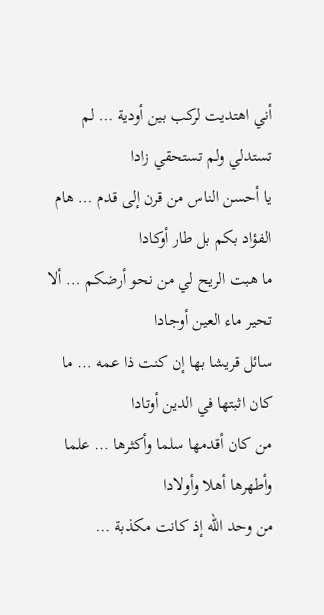أني اهتديت لركب بين أودية … لم تستدلي ولم تستحقي زادا
يا أحسن الناس من قرن إلى قدم … هام الفؤاد بكم بل طار أوكادا
ما هبت الريح لي من نحو أرضكم … ألا تحير ماء العين أوجادا
سائل قريشا بها إن كنت ذا عمه … ما كان اثبتها في الدين أوتادا
من كان أقدمها سلما وأكثرها … علما وأطهرها أهلا وأولادا
من وحد الله إذ كانت مكذبة …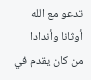تدعو مع الله أوثانا وأندادا
من كان يقدم في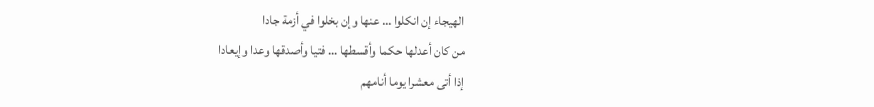الهيجاء إن انكلوا … عنها وإن بخلوا في أزمة جادا
من كان أعدلها حكما وأقسطها … فتيا وأصدقها وعدا وإيعادا
إذا أتى معشرا يوما أنامهم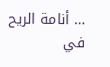… أنامة الريح في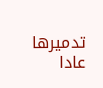تدميرها عادا